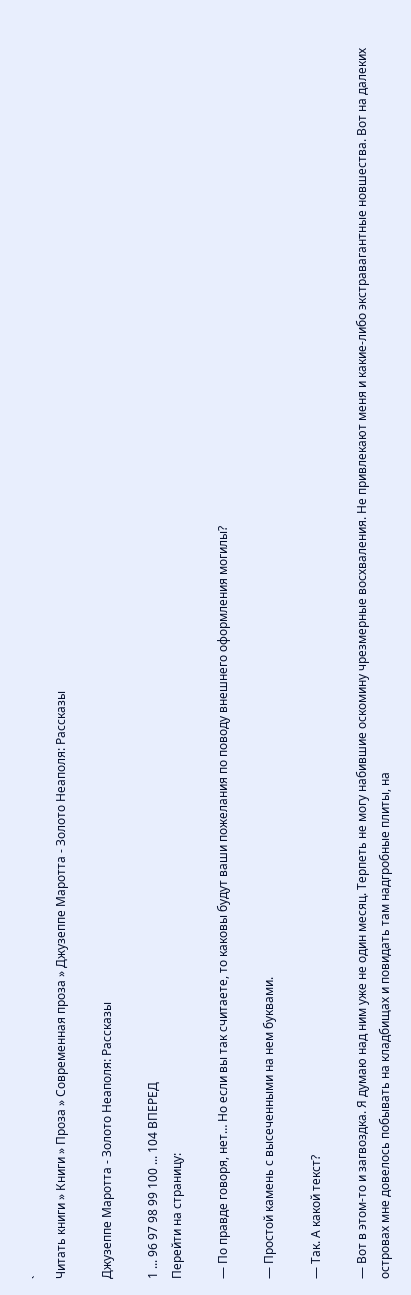`
Читать книги » Книги » Проза » Современная проза » Джузеппе Маротта - Золото Неаполя: Рассказы

Джузеппе Маротта - Золото Неаполя: Рассказы

1 ... 96 97 98 99 100 ... 104 ВПЕРЕД
Перейти на страницу:

— По правде говоря, нет… Но если вы так считаете, то каковы будут ваши пожелания по поводу внешнего оформления могилы?

— Простой камень с высеченными на нем буквами.

— Так. А какой текст?

— Вот в этом-то и загвоздка. Я думаю над ним уже не один месяц. Терпеть не могу набившие оскомину чрезмерные восхваления. Не привлекают меня и какие-либо экстравагантные новшества. Вот на далеких островах мне довелось побывать на кладбищах и повидать там надгробные плиты, на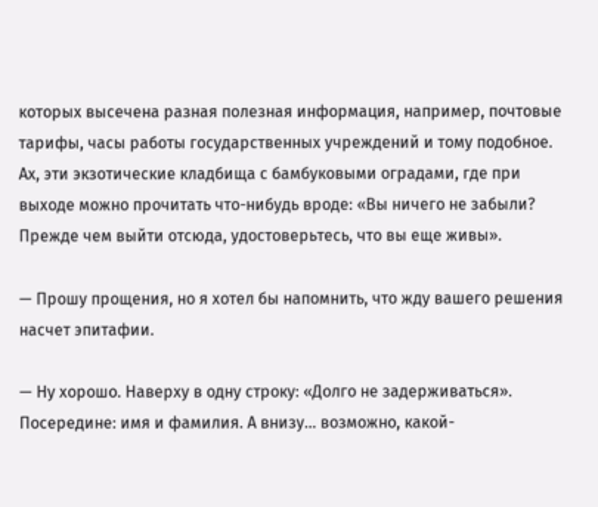которых высечена разная полезная информация, например, почтовые тарифы, часы работы государственных учреждений и тому подобное. Ах, эти экзотические кладбища с бамбуковыми оградами, где при выходе можно прочитать что-нибудь вроде: «Вы ничего не забыли? Прежде чем выйти отсюда, удостоверьтесь, что вы еще живы».

— Прошу прощения, но я хотел бы напомнить, что жду вашего решения насчет эпитафии.

— Ну хорошо. Наверху в одну строку: «Долго не задерживаться». Посередине: имя и фамилия. А внизу… возможно, какой-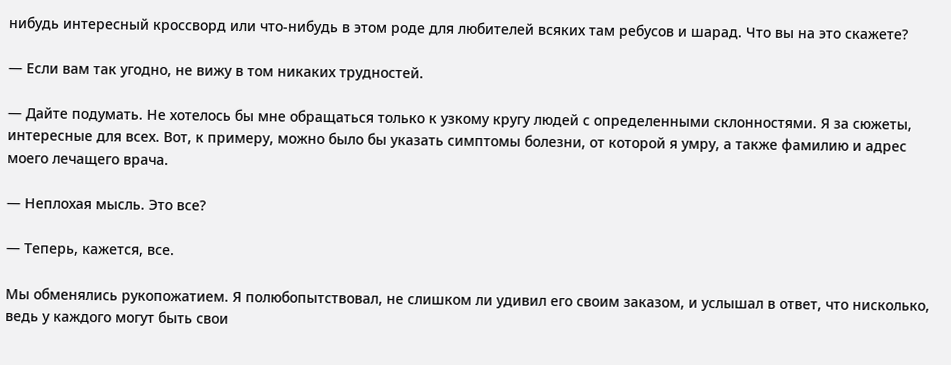нибудь интересный кроссворд или что-нибудь в этом роде для любителей всяких там ребусов и шарад. Что вы на это скажете?

— Если вам так угодно, не вижу в том никаких трудностей.

— Дайте подумать. Не хотелось бы мне обращаться только к узкому кругу людей с определенными склонностями. Я за сюжеты, интересные для всех. Вот, к примеру, можно было бы указать симптомы болезни, от которой я умру, а также фамилию и адрес моего лечащего врача.

— Неплохая мысль. Это все?

— Теперь, кажется, все.

Мы обменялись рукопожатием. Я полюбопытствовал, не слишком ли удивил его своим заказом, и услышал в ответ, что нисколько, ведь у каждого могут быть свои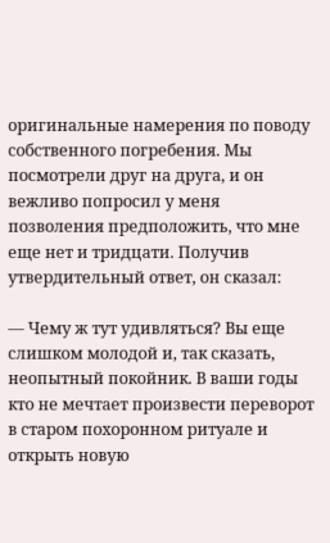оригинальные намерения по поводу собственного погребения. Мы посмотрели друг на друга, и он вежливо попросил у меня позволения предположить, что мне еще нет и тридцати. Получив утвердительный ответ, он сказал:

— Чему ж тут удивляться? Вы еще слишком молодой и, так сказать, неопытный покойник. В ваши годы кто не мечтает произвести переворот в старом похоронном ритуале и открыть новую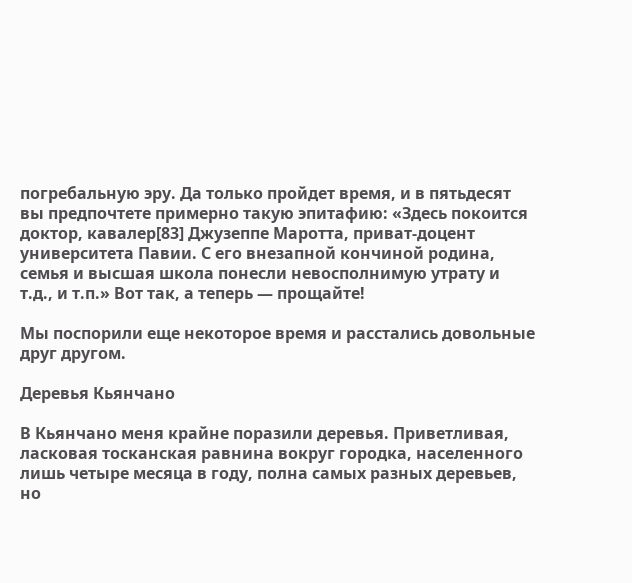погребальную эру. Да только пройдет время, и в пятьдесят вы предпочтете примерно такую эпитафию: «Здесь покоится доктор, кавалер[83] Джузеппе Маротта, приват-доцент университета Павии. С его внезапной кончиной родина, семья и высшая школа понесли невосполнимую утрату и т.д., и т.п.» Вот так, а теперь — прощайте!

Мы поспорили еще некоторое время и расстались довольные друг другом.

Деревья Кьянчано

В Кьянчано меня крайне поразили деревья. Приветливая, ласковая тосканская равнина вокруг городка, населенного лишь четыре месяца в году, полна самых разных деревьев, но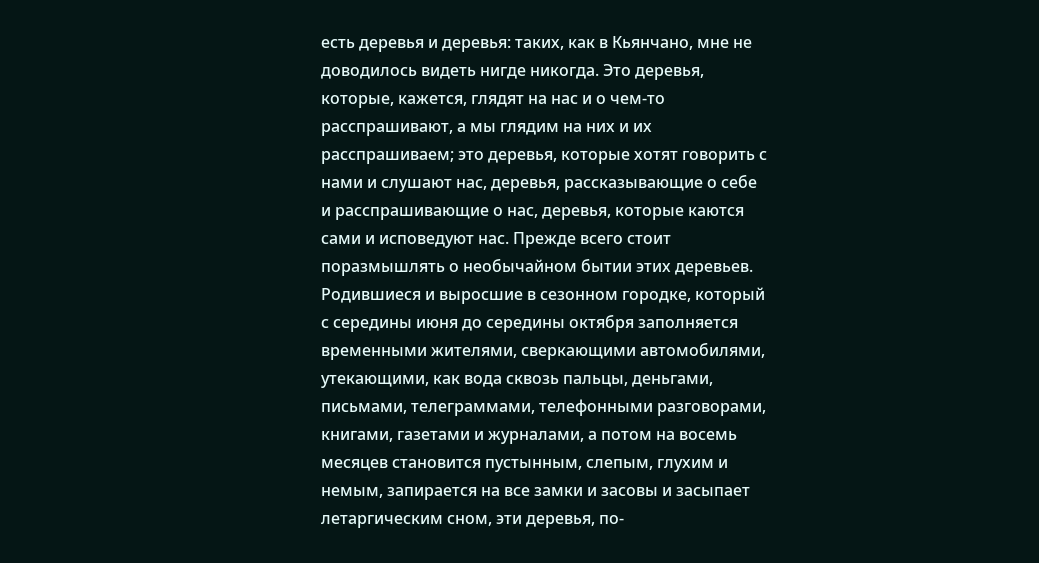есть деревья и деревья: таких, как в Кьянчано, мне не доводилось видеть нигде никогда. Это деревья, которые, кажется, глядят на нас и о чем-то расспрашивают, а мы глядим на них и их расспрашиваем; это деревья, которые хотят говорить с нами и слушают нас, деревья, рассказывающие о себе и расспрашивающие о нас, деревья, которые каются сами и исповедуют нас. Прежде всего стоит поразмышлять о необычайном бытии этих деревьев. Родившиеся и выросшие в сезонном городке, который с середины июня до середины октября заполняется временными жителями, сверкающими автомобилями, утекающими, как вода сквозь пальцы, деньгами, письмами, телеграммами, телефонными разговорами, книгами, газетами и журналами, а потом на восемь месяцев становится пустынным, слепым, глухим и немым, запирается на все замки и засовы и засыпает летаргическим сном, эти деревья, по-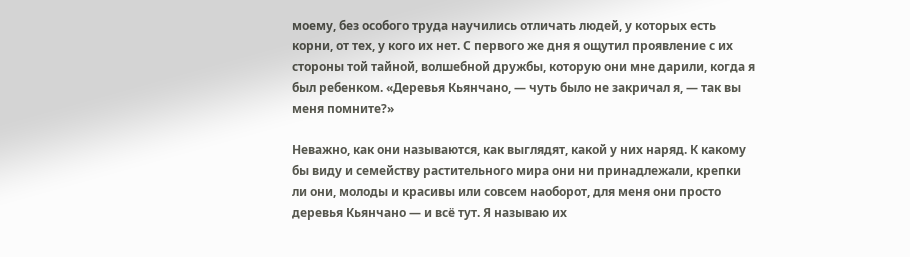моему, без особого труда научились отличать людей, у которых есть корни, от тех, у кого их нет. С первого же дня я ощутил проявление с их стороны той тайной, волшебной дружбы, которую они мне дарили, когда я был ребенком. «Деревья Кьянчано, — чуть было не закричал я, — так вы меня помните?»

Неважно, как они называются, как выглядят, какой у них наряд. К какому бы виду и семейству растительного мира они ни принадлежали, крепки ли они, молоды и красивы или совсем наоборот, для меня они просто деревья Кьянчано — и всё тут. Я называю их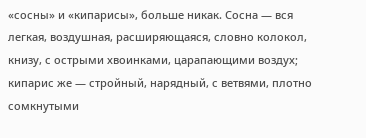«сосны» и «кипарисы», больше никак. Сосна — вся легкая, воздушная, расширяющаяся, словно колокол, книзу, с острыми хвоинками, царапающими воздух; кипарис же — стройный, нарядный, с ветвями, плотно сомкнутыми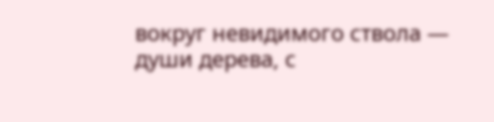вокруг невидимого ствола — души дерева, с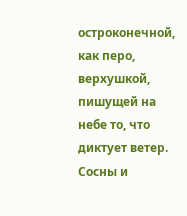остроконечной, как перо, верхушкой, пишущей на небе то, что диктует ветер. Сосны и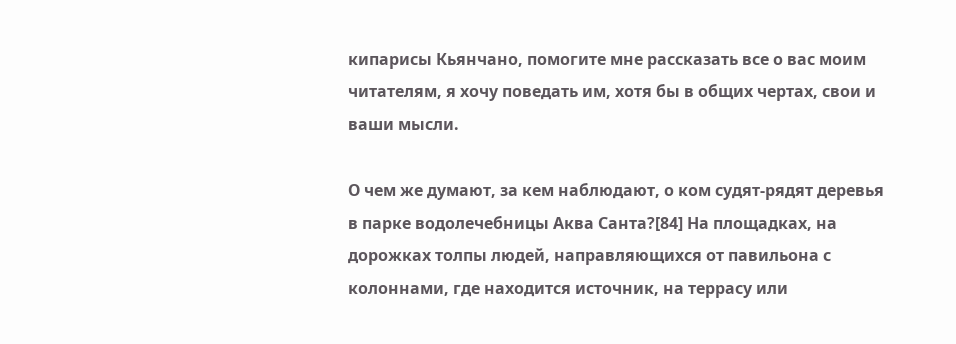кипарисы Кьянчано, помогите мне рассказать все о вас моим читателям, я хочу поведать им, хотя бы в общих чертах, свои и ваши мысли.

О чем же думают, за кем наблюдают, о ком судят-рядят деревья в парке водолечебницы Аква Санта?[84] На площадках, на дорожках толпы людей, направляющихся от павильона с колоннами, где находится источник, на террасу или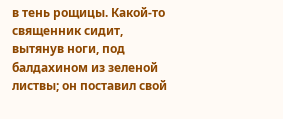в тень рощицы. Какой-то священник сидит, вытянув ноги, под балдахином из зеленой листвы; он поставил свой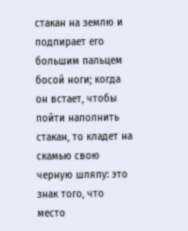стакан на землю и подпирает его большим пальцем босой ноги; когда он встает, чтобы пойти наполнить стакан, то кладет на скамью свою черную шляпу: это знак того, что место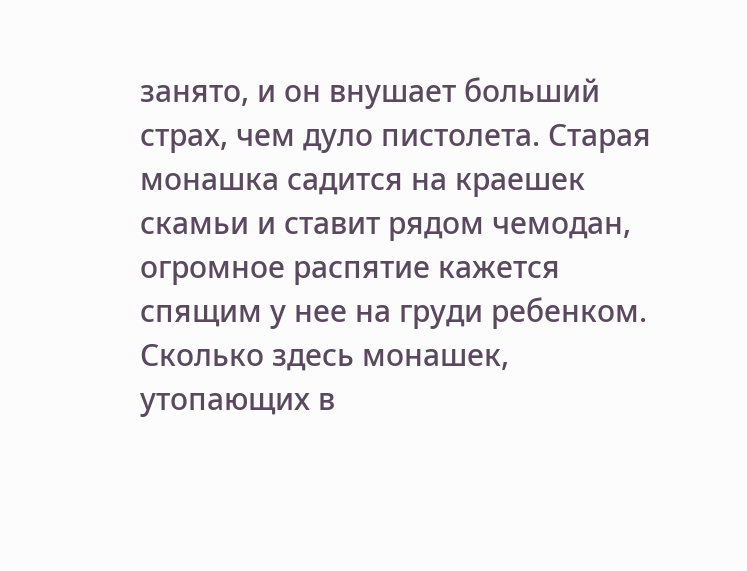занято, и он внушает больший страх, чем дуло пистолета. Старая монашка садится на краешек скамьи и ставит рядом чемодан, огромное распятие кажется спящим у нее на груди ребенком. Сколько здесь монашек, утопающих в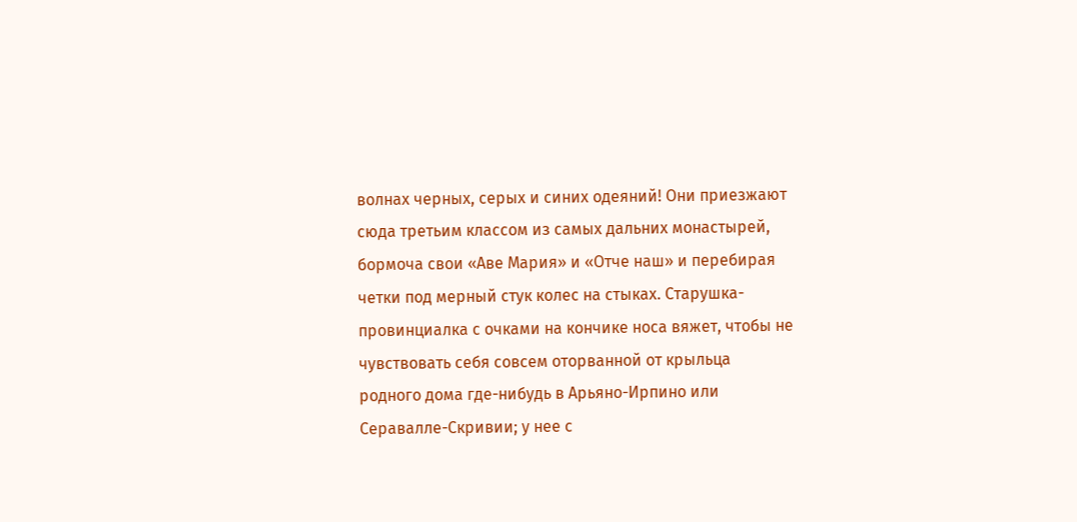волнах черных, серых и синих одеяний! Они приезжают сюда третьим классом из самых дальних монастырей, бормоча свои «Аве Мария» и «Отче наш» и перебирая четки под мерный стук колес на стыках. Старушка-провинциалка с очками на кончике носа вяжет, чтобы не чувствовать себя совсем оторванной от крыльца родного дома где-нибудь в Арьяно-Ирпино или Серавалле-Скривии; у нее с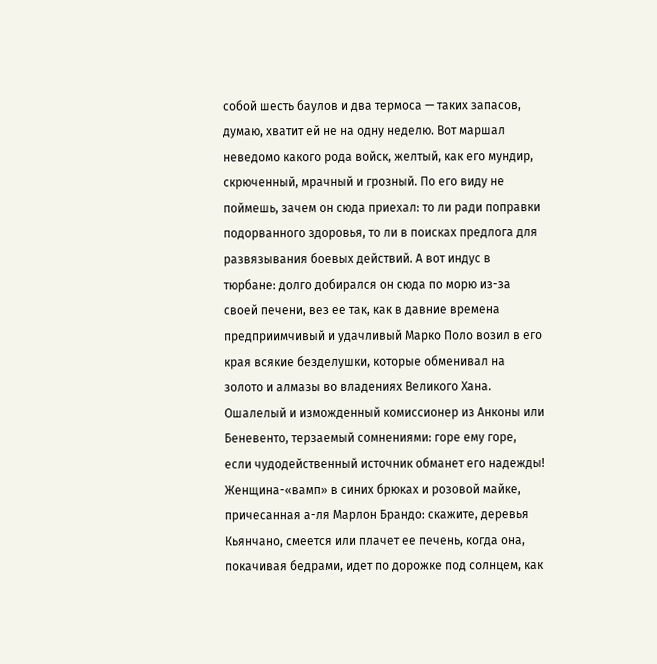собой шесть баулов и два термоса — таких запасов, думаю, хватит ей не на одну неделю. Вот маршал неведомо какого рода войск, желтый, как его мундир, скрюченный, мрачный и грозный. По его виду не поймешь, зачем он сюда приехал: то ли ради поправки подорванного здоровья, то ли в поисках предлога для развязывания боевых действий. А вот индус в тюрбане: долго добирался он сюда по морю из-за своей печени, вез ее так, как в давние времена предприимчивый и удачливый Марко Поло возил в его края всякие безделушки, которые обменивал на золото и алмазы во владениях Великого Хана. Ошалелый и изможденный комиссионер из Анконы или Беневенто, терзаемый сомнениями: горе ему горе, если чудодейственный источник обманет его надежды! Женщина-«вамп» в синих брюках и розовой майке, причесанная а-ля Марлон Брандо: скажите, деревья Кьянчано, смеется или плачет ее печень, когда она, покачивая бедрами, идет по дорожке под солнцем, как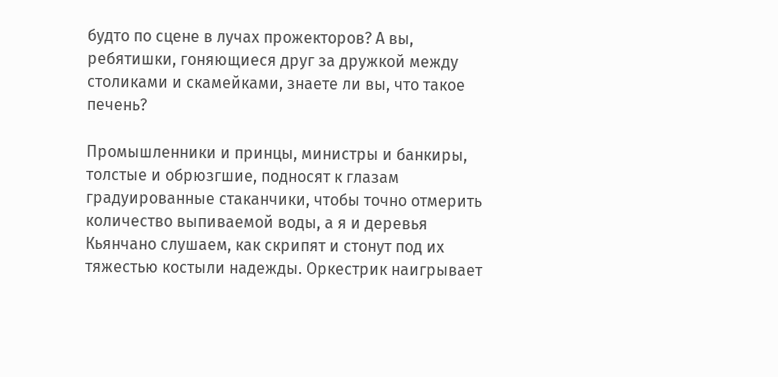будто по сцене в лучах прожекторов? А вы, ребятишки, гоняющиеся друг за дружкой между столиками и скамейками, знаете ли вы, что такое печень?

Промышленники и принцы, министры и банкиры, толстые и обрюзгшие, подносят к глазам градуированные стаканчики, чтобы точно отмерить количество выпиваемой воды, а я и деревья Кьянчано слушаем, как скрипят и стонут под их тяжестью костыли надежды. Оркестрик наигрывает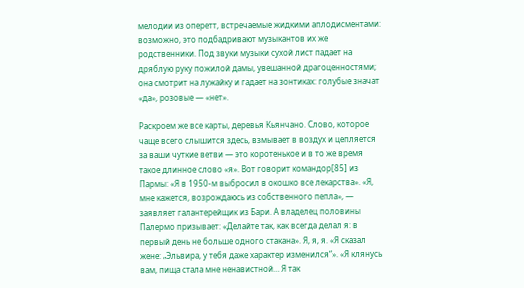мелодии из оперетт, встречаемые жидкими аплодисментами: возможно, это подбадривают музыкантов их же родственники. Под звуки музыки сухой лист падает на дряблую руку пожилой дамы, увешанной драгоценностями; она смотрит на лужайку и гадает на зонтиках: голубые значат «да», розовые — «нет».

Раскроем же все карты, деревья Кьянчано. Слово, которое чаще всего слышится здесь, взмывает в воздух и цепляется за ваши чуткие ветви — это коротенькое и в то же время такое длинное слово «я». Вот говорит командор[85] из Пармы: «Я в 1950-м выбросил в окошко все лекарства». «Я, мне кажется, возрождаюсь из собственного пепла», — заявляет галантерейщик из Бари. А владелец половины Палермо призывает: «Делайте так, как всегда делал я: в первый день не больше одного стакана». Я, я, я. «Я сказал жене: „Эльвира, у тебя даже характер изменился“». «Я клянусь вам, пища стала мне ненавистной… Я так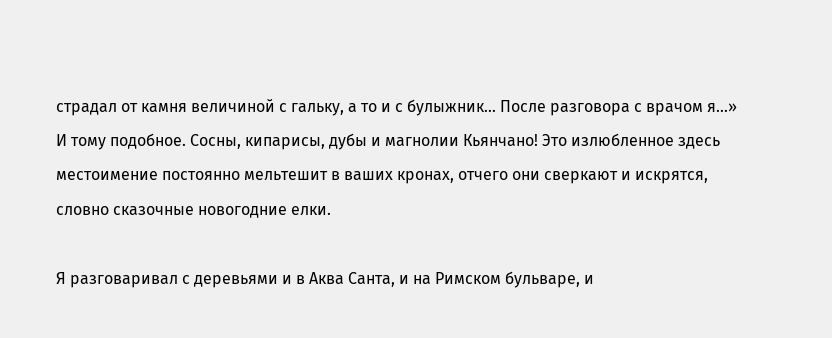страдал от камня величиной с гальку, а то и с булыжник… После разговора с врачом я…» И тому подобное. Сосны, кипарисы, дубы и магнолии Кьянчано! Это излюбленное здесь местоимение постоянно мельтешит в ваших кронах, отчего они сверкают и искрятся, словно сказочные новогодние елки.

Я разговаривал с деревьями и в Аква Санта, и на Римском бульваре, и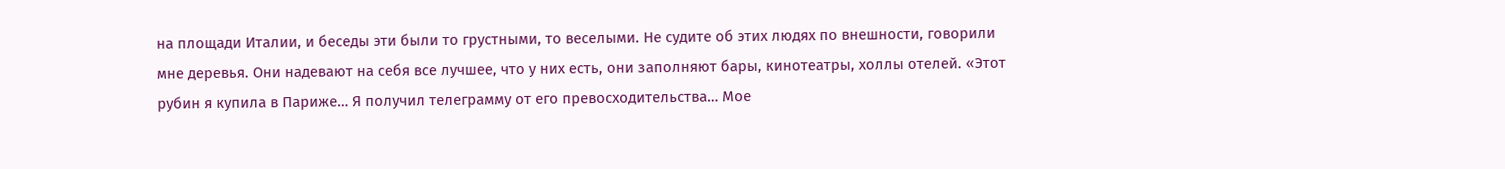на площади Италии, и беседы эти были то грустными, то веселыми. Не судите об этих людях по внешности, говорили мне деревья. Они надевают на себя все лучшее, что у них есть, они заполняют бары, кинотеатры, холлы отелей. «Этот рубин я купила в Париже… Я получил телеграмму от его превосходительства… Мое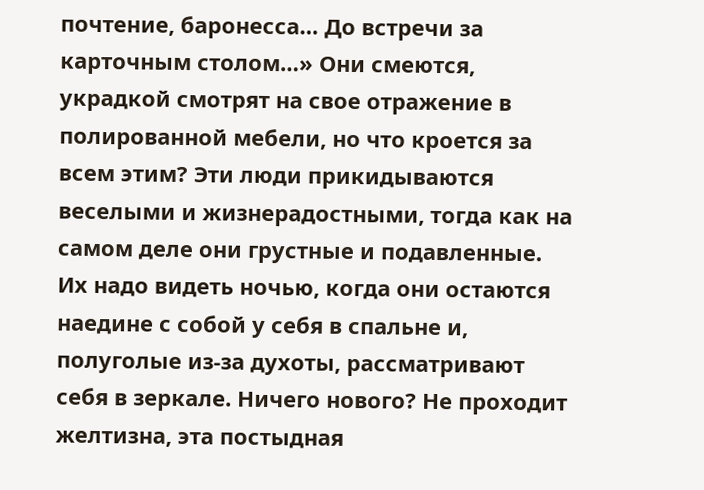почтение, баронесса… До встречи за карточным столом…» Они смеются, украдкой смотрят на свое отражение в полированной мебели, но что кроется за всем этим? Эти люди прикидываются веселыми и жизнерадостными, тогда как на самом деле они грустные и подавленные. Их надо видеть ночью, когда они остаются наедине с собой у себя в спальне и, полуголые из-за духоты, рассматривают себя в зеркале. Ничего нового? Не проходит желтизна, эта постыдная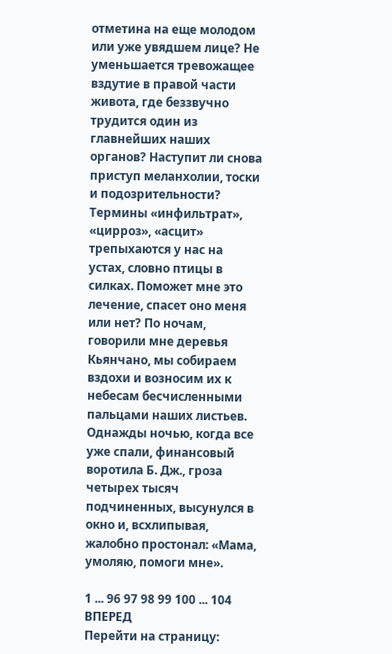отметина на еще молодом или уже увядшем лице? Не уменьшается тревожащее вздутие в правой части живота, где беззвучно трудится один из главнейших наших органов? Наступит ли снова приступ меланхолии, тоски и подозрительности? Термины «инфильтрат», «цирроз», «асцит» трепыхаются у нас на устах, словно птицы в силках. Поможет мне это лечение, спасет оно меня или нет? По ночам, говорили мне деревья Кьянчано, мы собираем вздохи и возносим их к небесам бесчисленными пальцами наших листьев. Однажды ночью, когда все уже спали, финансовый воротила Б. Дж., гроза четырех тысяч подчиненных, высунулся в окно и, всхлипывая, жалобно простонал: «Мама, умоляю, помоги мне».

1 ... 96 97 98 99 100 ... 104 ВПЕРЕД
Перейти на страницу: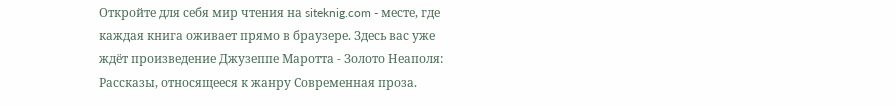Откройте для себя мир чтения на siteknig.com - месте, где каждая книга оживает прямо в браузере. Здесь вас уже ждёт произведение Джузеппе Маротта - Золото Неаполя: Рассказы, относящееся к жанру Современная проза.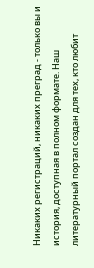Никаких регистраций, никаких преград - только вы и история, доступная в полном формате. Наш литературный портал создан для тех, кто любит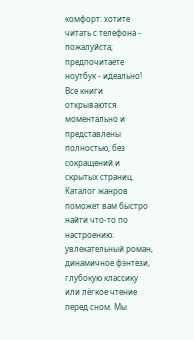комфорт: хотите читать с телефона - пожалуйста; предпочитаете ноутбук - идеально! Все книги открываются моментально и представлены полностью, без сокращений и скрытых страниц. Каталог жанров поможет вам быстро найти что-то по настроению: увлекательный роман, динамичное фэнтези, глубокую классику или лёгкое чтение перед сном. Мы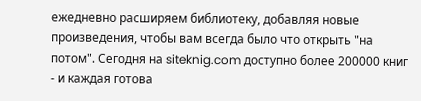ежедневно расширяем библиотеку, добавляя новые произведения, чтобы вам всегда было что открыть "на потом". Сегодня на siteknig.com доступно более 200000 книг - и каждая готова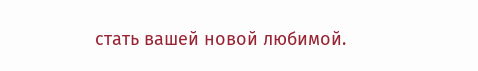стать вашей новой любимой.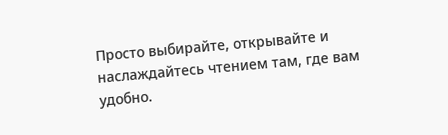Просто выбирайте, открывайте и наслаждайтесь чтением там, где вам удобно.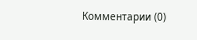Комментарии (0)